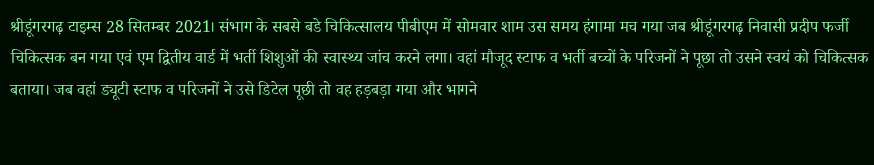श्रीडूंगरगढ़ टाइम्स 28 सितम्बर 2021। संभाग के सबसे बडे चिकित्सालय पीबीएम में सोमवार शाम उस समय हंगामा मच गया जब श्रीडूंगरगढ़ निवासी प्रदीप फर्जी चिकित्सक बन गया एवं एम द्वितीय वार्ड में भर्ती शिशुओं की स्वास्थ्य जांच करने लगा। वहां मौजूद स्टाफ व भर्ती बच्चों के परिजनों ने पूछा तो उसने स्वयं को चिकित्सक बताया। जब वहां ड्यूटी स्टाफ व परिजनों ने उसे डिटेल पूछी तो वह हड़बड़ा गया और भागने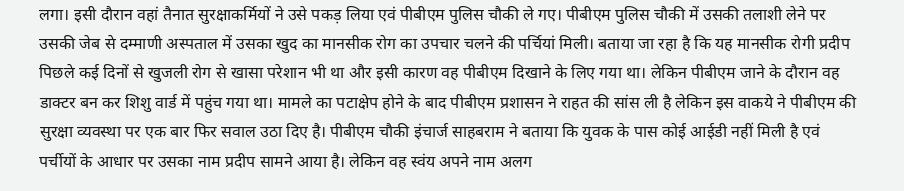लगा। इसी दौरान वहां तैनात सुरक्षाकर्मियों ने उसे पकड़ लिया एवं पीबीएम पुलिस चौकी ले गए। पीबीएम पुलिस चौकी में उसकी तलाशी लेने पर उसकी जेब से दम्माणी अस्पताल में उसका खुद का मानसीक रोग का उपचार चलने की पर्चियां मिली। बताया जा रहा है कि यह मानसीक रोगी प्रदीप पिछले कई दिनों से खुजली रोग से खासा परेशान भी था और इसी कारण वह पीबीएम दिखाने के लिए गया था। लेकिन पीबीएम जाने के दौरान वह डाक्टर बन कर शिशु वार्ड में पहुंच गया था। मामले का पटाक्षेप होने के बाद पीबीएम प्रशासन ने राहत की सांस ली है लेकिन इस वाकये ने पीबीएम की सुरक्षा व्यवस्था पर एक बार फिर सवाल उठा दिए है। पीबीएम चौकी इंचार्ज साहबराम ने बताया कि युवक के पास कोई आईडी नहीं मिली है एवं पर्चीयों के आधार पर उसका नाम प्रदीप सामने आया है। लेकिन वह स्वंय अपने नाम अलग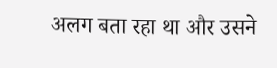अलग बता रहा था और उसने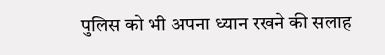पुलिस को भी अपना ध्यान रखने की सलाह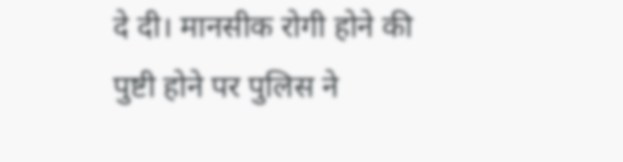दे दी। मानसीक रोगी होने की पुष्टी होने पर पुलिस ने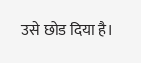उसे छोड दिया है।